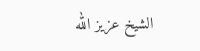الشيخ عزيز الله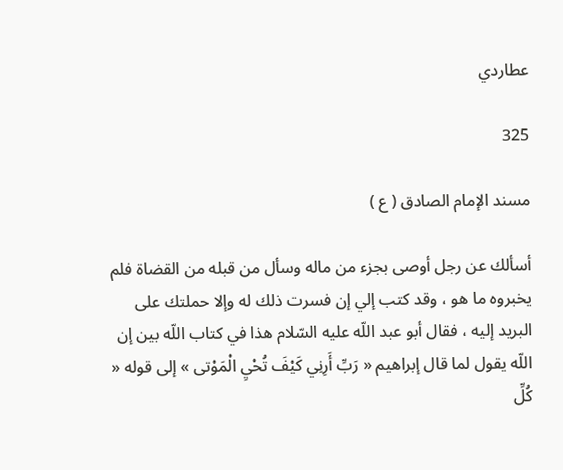عطاردي

325

مسند الإمام الصادق ( ع )

أسألك عن رجل أوصى بجزء من ماله وسأل من قبله من القضاة فلم يخبروه ما هو ، وقد كتب إلي إن فسرت ذلك له وإلا حملتك على البريد إليه ، فقال أبو عبد اللّه عليه السّلام هذا في كتاب اللّه بين إن اللّه يقول لما قال إبراهيم « رَبِّ أَرِنِي كَيْفَ تُحْيِ الْمَوْتى » إلى قوله « كُلِّ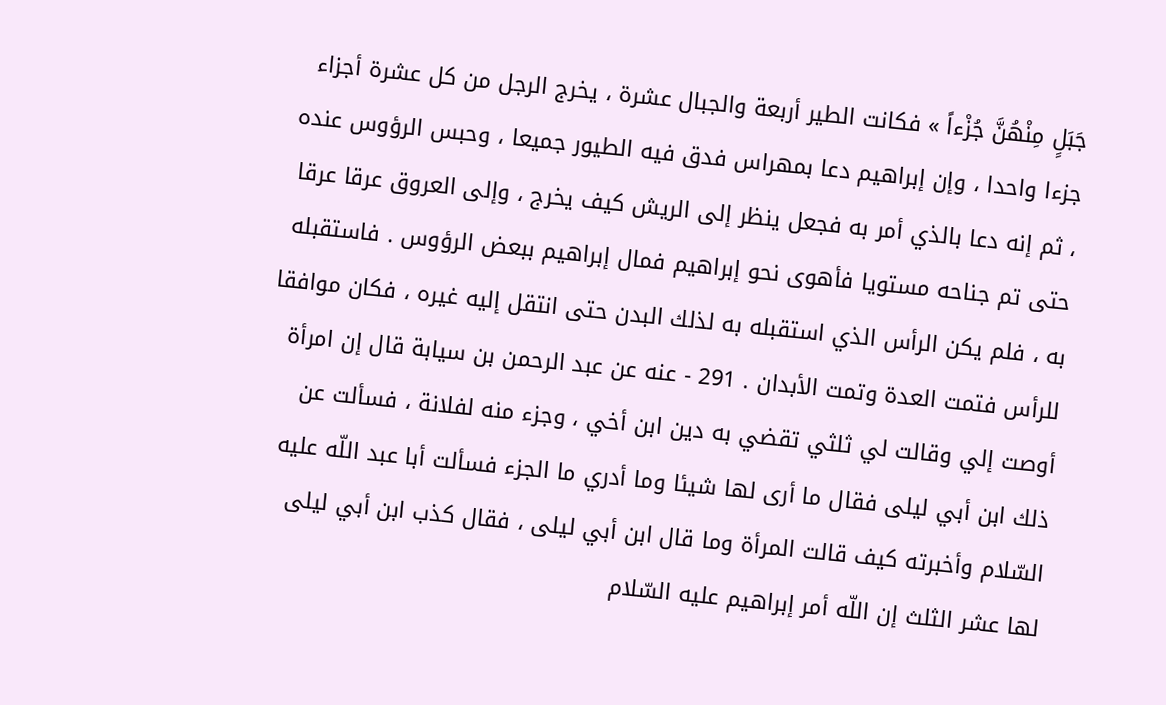جَبَلٍ مِنْهُنَّ جُزْءاً » فكانت الطير أربعة والجبال عشرة ، يخرج الرجل من كل عشرة أجزاء جزءا واحدا ، وإن إبراهيم دعا بمهراس فدق فيه الطيور جميعا ، وحبس الرؤوس عنده ، ثم إنه دعا بالذي أمر به فجعل ينظر إلى الريش كيف يخرج ، وإلى العروق عرقا عرقا حتى تم جناحه مستويا فأهوى نحو إبراهيم فمال إبراهيم ببعض الرؤوس . فاستقبله به ، فلم يكن الرأس الذي استقبله به لذلك البدن حتى انتقل إليه غيره ، فكان موافقا للرأس فتمت العدة وتمت الأبدان . 291 - عنه عن عبد الرحمن بن سيابة قال إن امرأة أوصت إلي وقالت لي ثلثي تقضي به دين ابن أخي ، وجزء منه لفلانة ، فسألت عن ذلك ابن أبي ليلى فقال ما أرى لها شيئا وما أدري ما الجزء فسألت أبا عبد اللّه عليه السّلام وأخبرته كيف قالت المرأة وما قال ابن أبي ليلى ، فقال كذب ابن أبي ليلى لها عشر الثلث إن اللّه أمر إبراهيم عليه السّلام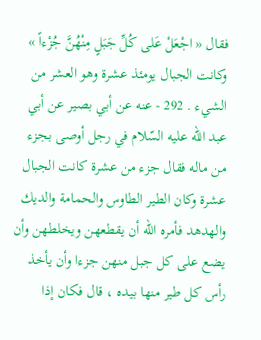فقال « اجْعَلْ عَلى كُلِّ جَبَلٍ مِنْهُنَّ جُزْءاً » وكانت الجبال يومئذ عشرة وهو العشر من الشيء . 292 - عنه عن أبي بصير عن أبي عبد اللّه عليه السّلام في رجل أوصى بجزء من ماله فقال جزء من عشرة كانت الجبال عشرة وكان الطير الطاوس والحمامة والديك والهدهد فأمره اللّه أن يقطعهن ويخلطهن وأن يضع على كل جبل منهن جزءا وأن يأخذ رأس كل طير منها بيده ، قال فكان إذا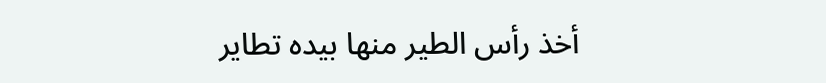أخذ رأس الطير منها بيده تطاير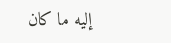إليه ما كان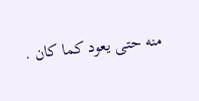منه حتى يعود كما كان .